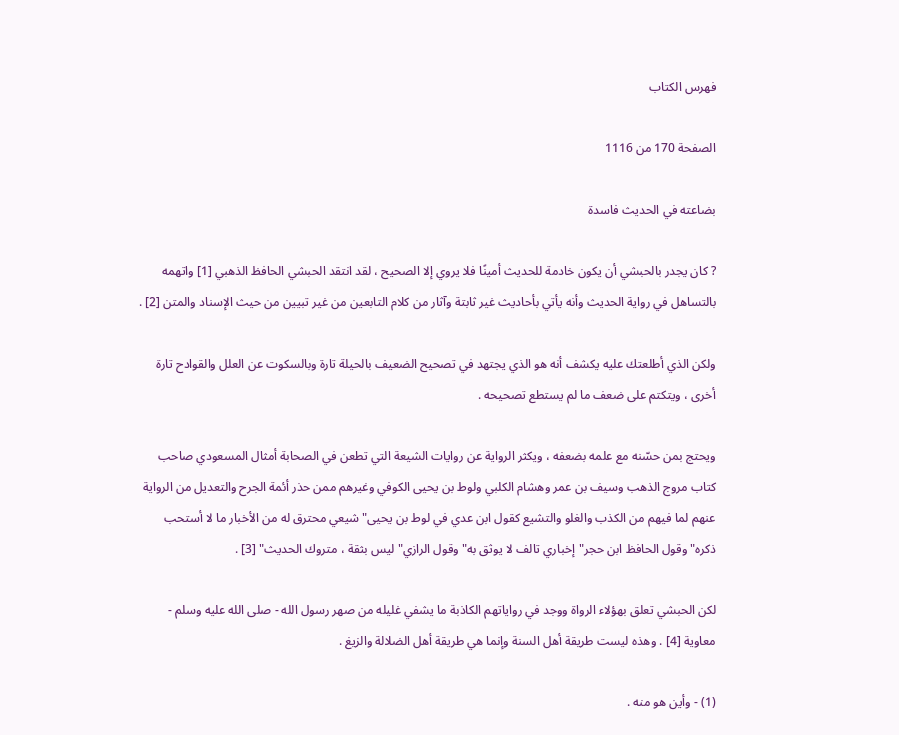فهرس الكتاب

الصفحة 170 من 1116

بضاعته في الحديث فاسدة

? كان يجدر بالحبشي أن يكون خادمة للحديث أمينًا فلا يروي إلا الصحيح ، لقد انتقد الحبشي الحافظ الذهبي [1] واتهمه بالتساهل في رواية الحديث وأنه يأتي بأحاديث غير ثابتة وآثار من كلام التابعين من غير تبيين من حيث الإسناد والمتن [2] .

ولكن الذي أطلعتك عليه يكشف أنه هو الذي يجتهد في تصحيح الضعيف بالحيلة تارة وبالسكوت عن العلل والقوادح تارة أخرى ، ويتكتم على ضعف ما لم يستطع تصحيحه .

ويحتج بمن حسّنه مع علمه بضعفه ، ويكثر الرواية عن روايات الشيعة التي تطعن في الصحابة أمثال المسعودي صاحب كتاب مروج الذهب وسيف بن عمر وهشام الكلبي ولوط بن يحيى الكوفي وغيرهم ممن حذر أئمة الجرح والتعديل من الرواية عنهم لما فيهم من الكذب والغلو والتشيع كقول ابن عدي في لوط بن يحيى"شيعي محترق له من الأخبار ما لا أستحب ذكره"وقول الحافظ ابن حجر"إخباري تالف لا يوثق به"وقول الرازي"ليس بثقة ، متروك الحديث" [3] .

لكن الحبشي تعلق بهؤلاء الرواة ووجد في رواياتهم الكاذبة ما يشفي غليله من صهر رسول الله - صلى الله عليه وسلم - معاوية [4] . وهذه ليست طريقة أهل السنة وإنما هي طريقة أهل الضلالة والزيغ .

(1) - وأين هو منه .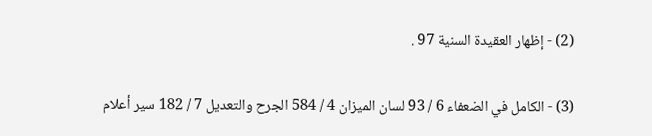(2) - إظهار العقيدة السنية 97 .

(3) - الكامل في الضعفاء 6 / 93 لسان الميزان 4 / 584 الجرح والتعديل 7 / 182 سير أعلام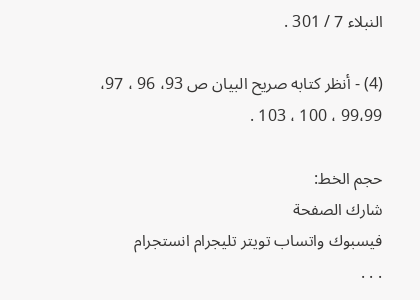النبلاء 7 / 301 .

(4) - أنظر كتابه صريح البيان ص 93، 96 ، 97، 99،99 ، 100 ، 103 .

حجم الخط:
شارك الصفحة
فيسبوك واتساب تويتر تليجرام انستجرام
. . .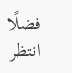فضلًا انتظر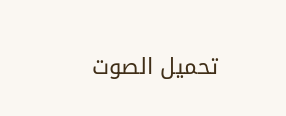تحميل الصوت